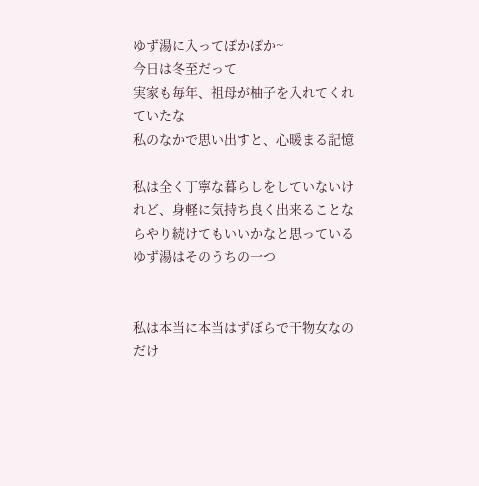ゆず湯に入ってぽかぽか~
今日は冬至だって
実家も毎年、祖母が柚子を入れてくれていたな
私のなかで思い出すと、心暖まる記憶

私は全く丁寧な暮らしをしていないけれど、身軽に気持ち良く出来ることならやり続けてもいいかなと思っている
ゆず湯はそのうちの一つ


私は本当に本当はずぼらで干物女なのだけ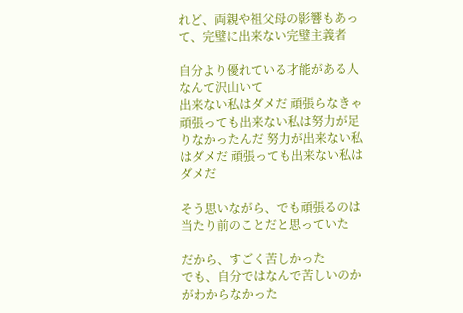れど、両親や祖父母の影響もあって、完璧に出来ない完璧主義者

自分より優れている才能がある人なんて沢山いて
出来ない私はダメだ 頑張らなきゃ 頑張っても出来ない私は努力が足りなかったんだ 努力が出来ない私はダメだ 頑張っても出来ない私はダメだ

そう思いながら、でも頑張るのは当たり前のことだと思っていた

だから、すごく苦しかった
でも、自分ではなんで苦しいのかがわからなかった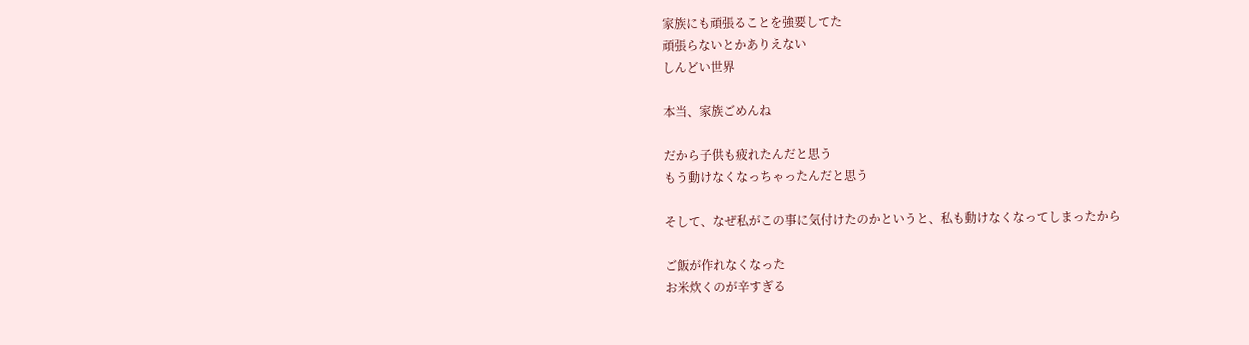家族にも頑張ることを強要してた
頑張らないとかありえない
しんどい世界

本当、家族ごめんね

だから子供も疲れたんだと思う
もう動けなくなっちゃったんだと思う

そして、なぜ私がこの事に気付けたのかというと、私も動けなくなってしまったから

ご飯が作れなくなった
お米炊くのが辛すぎる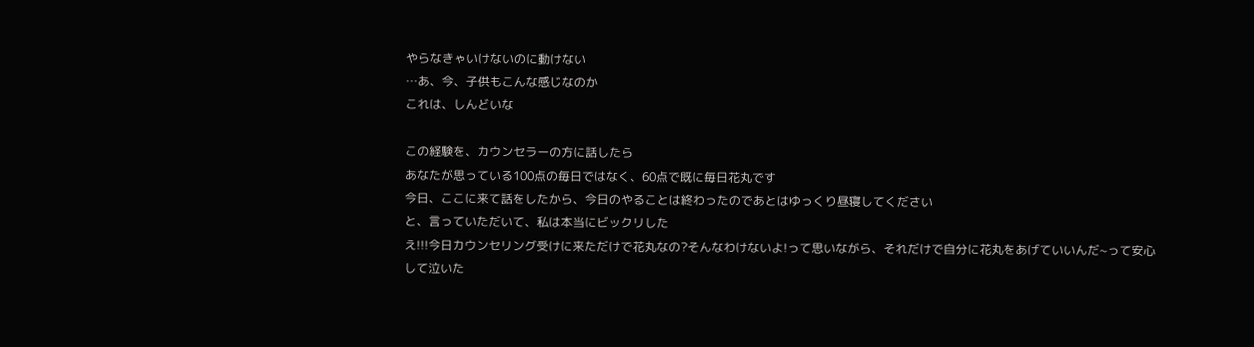やらなきゃいけないのに動けない
…あ、今、子供もこんな感じなのか
これは、しんどいな

この経験を、カウンセラーの方に話したら
あなたが思っている100点の毎日ではなく、60点で既に毎日花丸です
今日、ここに来て話をしたから、今日のやることは終わったのであとはゆっくり昼寝してください
と、言っていただいて、私は本当にビックリした
え!!!今日カウンセリング受けに来ただけで花丸なの?そんなわけないよ!って思いながら、それだけで自分に花丸をあげていいんだ~って安心して泣いた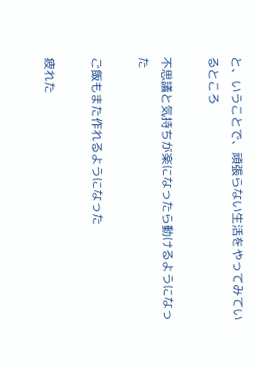と、いうことで、頑張らない生活をやってみているところ

不思議と気持ちが楽になったら動けるようになった

ご飯もまた作れるようになった

疲れた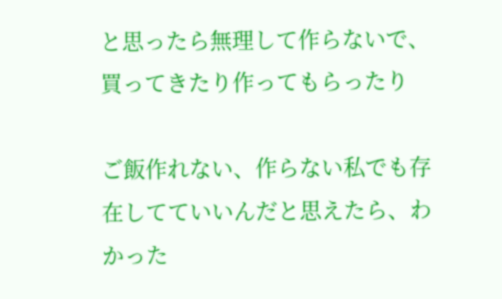と思ったら無理して作らないで、買ってきたり作ってもらったり

ご飯作れない、作らない私でも存在してていいんだと思えたら、わかった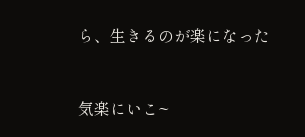ら、生きるのが楽になった


気楽にいこ~